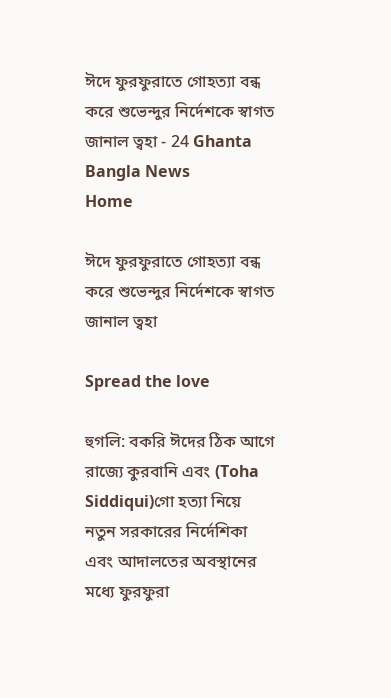ঈদে ফুরফুরাতে গোহত্যা বন্ধ করে শুভেন্দুর নির্দেশকে স্বাগত জানাল ত্বহা - 24 Ghanta Bangla News
Home

ঈদে ফুরফুরাতে গোহত্যা বন্ধ করে শুভেন্দুর নির্দেশকে স্বাগত জানাল ত্বহা

Spread the love

হুগলি: বকরি ঈদের ঠিক আগে রাজ্যে কুরবানি এবং (Toha Siddiqui)গো হত্যা নিয়ে নতুন সরকারের নির্দেশিকা এবং আদালতের অবস্থানের মধ্যে ফুরফুরা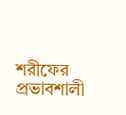শরীফের প্রভাবশালী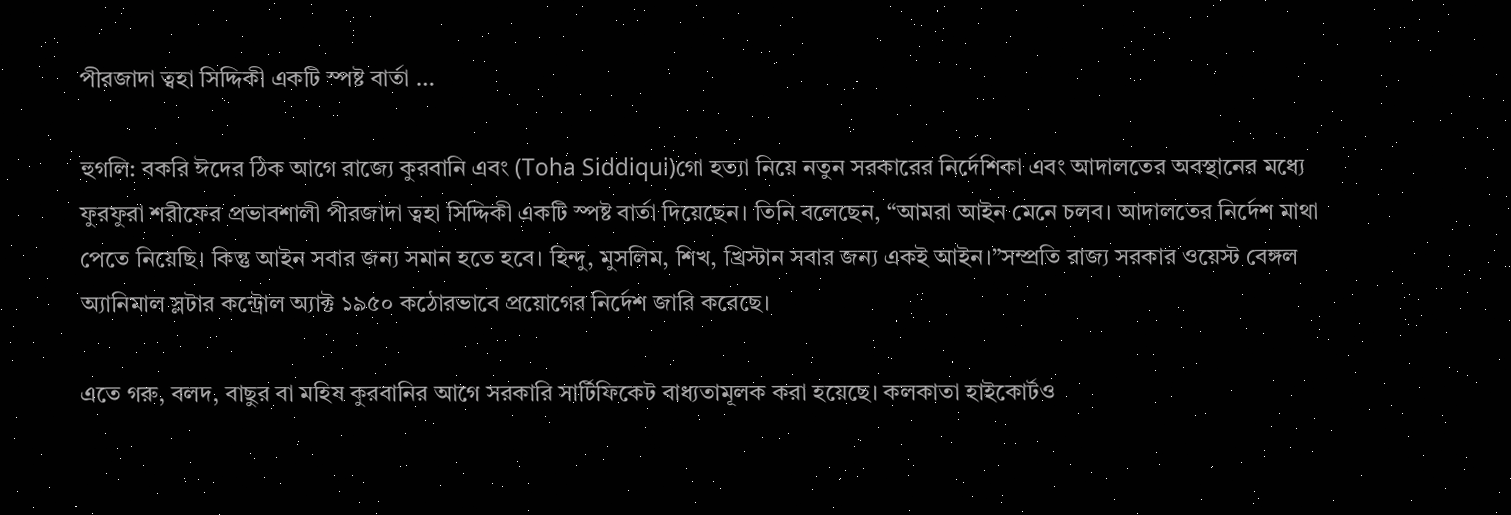পীরজাদা ত্বহা সিদ্দিকী একটি স্পষ্ট বার্তা …

হুগলি: বকরি ঈদের ঠিক আগে রাজ্যে কুরবানি এবং (Toha Siddiqui)গো হত্যা নিয়ে নতুন সরকারের নির্দেশিকা এবং আদালতের অবস্থানের মধ্যে ফুরফুরা শরীফের প্রভাবশালী পীরজাদা ত্বহা সিদ্দিকী একটি স্পষ্ট বার্তা দিয়েছেন। তিনি বলেছেন, “আমরা আইন মেনে চলব। আদালতের নির্দেশ মাথা পেতে নিয়েছি। কিন্তু আইন সবার জন্য সমান হতে হবে। হিন্দু, মুসলিম, শিখ, খ্রিস্টান সবার জন্য একই আইন।”সম্প্রতি রাজ্য সরকার ওয়েস্ট বেঙ্গল অ্যানিমাল স্লটার কন্ট্রোল অ্যাক্ট ১৯৫০ কঠোরভাবে প্রয়োগের নির্দেশ জারি করেছে।

এতে গরু, বলদ, বাছুর বা মহিষ কুরবানির আগে সরকারি সার্টিফিকেট বাধ্যতামূলক করা হয়েছে। কলকাতা হাইকোর্টও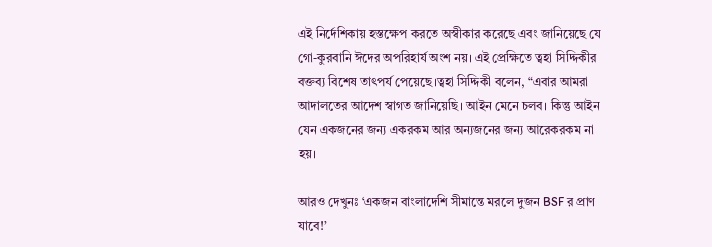এই নির্দেশিকায় হস্তক্ষেপ করতে অস্বীকার করেছে এবং জানিয়েছে যে গো-কুরবানি ঈদের অপরিহার্য অংশ নয়। এই প্রেক্ষিতে ত্বহা সিদ্দিকীর বক্তব্য বিশেষ তাৎপর্য পেয়েছে।ত্বহা সিদ্দিকী বলেন, “এবার আমরা আদালতের আদেশ স্বাগত জানিয়েছি। আইন মেনে চলব। কিন্তু আইন যেন একজনের জন্য একরকম আর অন্যজনের জন্য আরেকরকম না হয়।

আরও দেখুনঃ ‘একজন বাংলাদেশি সীমান্তে মরলে দুজন BSF র প্রাণ যাবে!’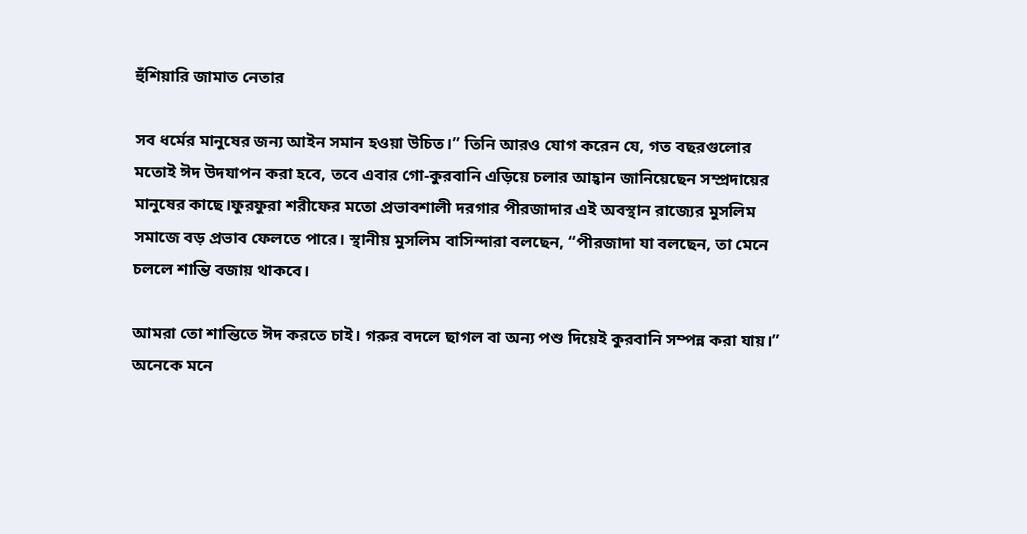হুঁশিয়ারি জামাত নেতার

সব ধর্মের মানুষের জন্য আইন সমান হওয়া উচিত।” তিনি আরও যোগ করেন যে, গত বছরগুলোর মতোই ঈদ উদযাপন করা হবে, তবে এবার গো-কুরবানি এড়িয়ে চলার আহ্বান জানিয়েছেন সম্প্রদায়ের মানুষের কাছে।ফুরফুরা শরীফের মতো প্রভাবশালী দরগার পীরজাদার এই অবস্থান রাজ্যের মুসলিম সমাজে বড় প্রভাব ফেলতে পারে। স্থানীয় মুসলিম বাসিন্দারা বলছেন, “পীরজাদা যা বলছেন, তা মেনে চললে শান্তি বজায় থাকবে।

আমরা তো শান্তিতে ঈদ করতে চাই। গরুর বদলে ছাগল বা অন্য পশু দিয়েই কুরবানি সম্পন্ন করা যায়।” অনেকে মনে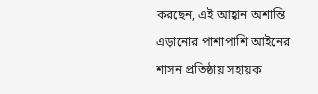করছেন, এই আহ্বান অশান্তি এড়ানোর পাশাপাশি আইনের শাসন প্রতিষ্ঠায় সহায়ক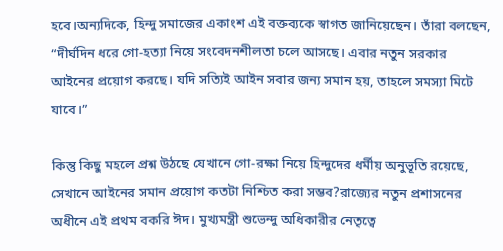হবে।অন্যদিকে, হিন্দু সমাজের একাংশ এই বক্তব্যকে স্বাগত জানিয়েছেন। তাঁরা বলছেন, “দীর্ঘদিন ধরে গো-হত্যা নিয়ে সংবেদনশীলতা চলে আসছে। এবার নতুন সরকার আইনের প্রয়োগ করছে। যদি সত্যিই আইন সবার জন্য সমান হয়, তাহলে সমস্যা মিটে যাবে।”

কিন্তু কিছু মহলে প্রশ্ন উঠছে যেখানে গো-রক্ষা নিয়ে হিন্দুদের ধর্মীয় অনুভূতি রয়েছে, সেখানে আইনের সমান প্রয়োগ কতটা নিশ্চিত করা সম্ভব?রাজ্যের নতুন প্রশাসনের অধীনে এই প্রথম বকরি ঈদ। মুখ্যমন্ত্রী শুভেন্দু অধিকারীর নেতৃত্বে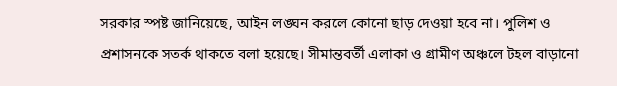সরকার স্পষ্ট জানিয়েছে, আইন লঙ্ঘন করলে কোনো ছাড় দেওয়া হবে না। পুলিশ ও প্রশাসনকে সতর্ক থাকতে বলা হয়েছে। সীমান্তবর্তী এলাকা ও গ্রামীণ অঞ্চলে টহল বাড়ানো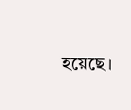হয়েছে।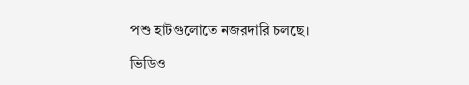পশু হাটগুলোতে নজরদারি চলছে।

ভিডিও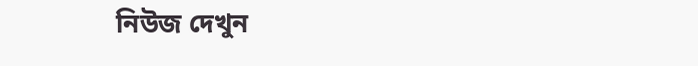নিউজ দেখুন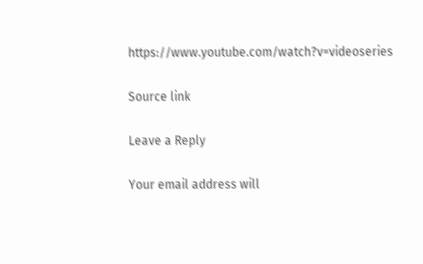https://www.youtube.com/watch?v=videoseries

Source link

Leave a Reply

Your email address will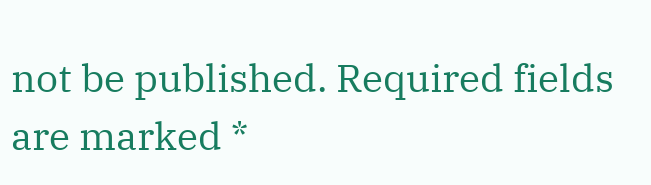not be published. Required fields are marked *